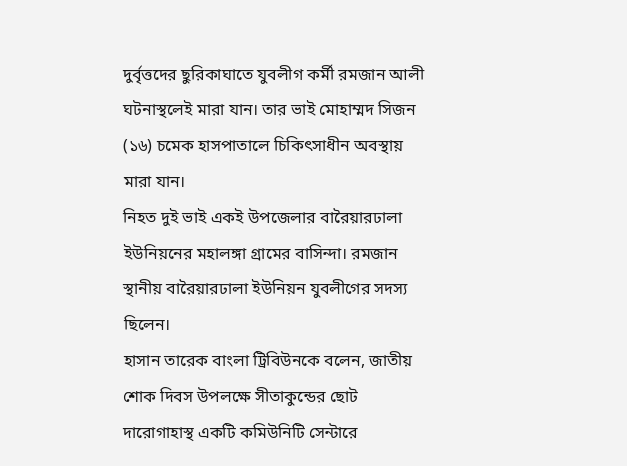দুর্বৃত্তদের ছুরিকাঘাতে যুবলীগ কর্মী রমজান আলী ঘটনাস্থলেই মারা যান। তার ভাই মোহাম্মদ সিজন (১৬) চমেক হাসপাতালে চিকিৎসাধীন অবস্থায় মারা যান।
নিহত দুই ভাই একই উপজেলার বারৈয়ারঢালা ইউনিয়নের মহালঙ্গা গ্রামের বাসিন্দা। রমজান স্থানীয় বারৈয়ারঢালা ইউনিয়ন যুবলীগের সদস্য ছিলেন।
হাসান তারেক বাংলা ট্রিবিউনকে বলেন, জাতীয় শোক দিবস উপলক্ষে সীতাকুন্ডের ছোট দারোগাহাস্থ একটি কমিউনিটি সেন্টারে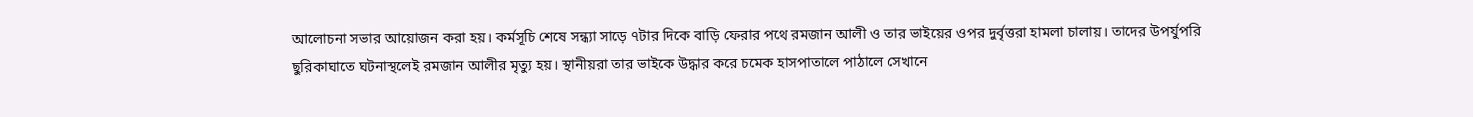আলোচনা সভার আয়োজন করা হয়। কর্মসূচি শেষে সন্ধ্যা সাড়ে ৭টার দিকে বাড়ি ফেরার পথে রমজান আলী ও তার ভাইয়ের ওপর দুর্বৃত্তরা হামলা চালায়। তাদের উপর্যুপরি ছুরিকাঘাতে ঘটনাস্থলেই রমজান আলীর মৃত্যু হয়। স্থানীয়রা তার ভাইকে উদ্ধার করে চমেক হাসপাতালে পাঠালে সেখানে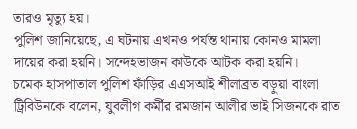তারও মৃত্যু হয়।
পুলিশ জানিয়েছে, এ ঘটনায় এখনও পর্যন্ত থানায় কোনও মামলা দায়ের করা হয়নি। সন্দেহভাজন কাউকে আটক করা হয়নি।
চমেক হাসপাতাল পুলিশ ফাঁড়ির এএসআই শীলাব্রত বড়ুয়া বাংলা ট্রিবিউনকে বলেন, যুবলীগ কর্মীর রমজান আলীর ভাই সিজনকে রাত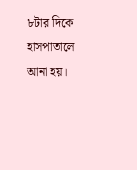৮টার দিকে হাসপাতালে আনা হয়।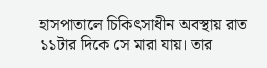হাসপাতালে চিকিৎসাধীন অবস্থায় রাত ১১টার দিকে সে মারা যায়। তার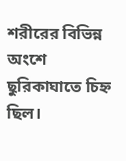শরীরের বিভিন্ন অংশে ছুরিকাঘাতে চিহ্ন ছিল।